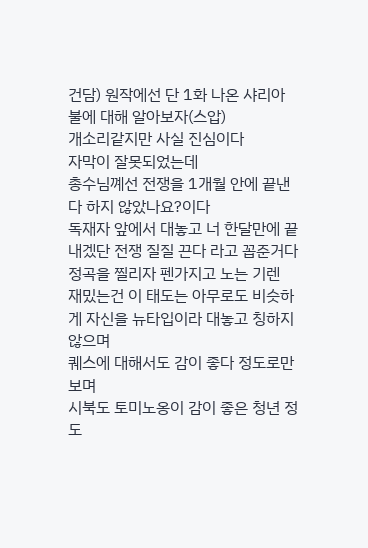건담) 원작에선 단 1화 나온 샤리아불에 대해 알아보자(스압)
개소리같지만 사실 진심이다
자막이 잘못되었는데
총수님꼐선 전쟁을 1개월 안에 끝낸다 하지 않았나요?이다
독재자 앞에서 대놓고 너 한달만에 끝내겠단 전쟁 질질 끈다 라고 꼽준거다
정곡을 찔리자 펜가지고 노는 기렌
재밌는건 이 태도는 아무로도 비슷하게 자신을 뉴타입이라 대놓고 칭하지 않으며
퀘스에 대해서도 감이 좋다 정도로만 보며
시북도 토미노옹이 감이 좋은 청년 정도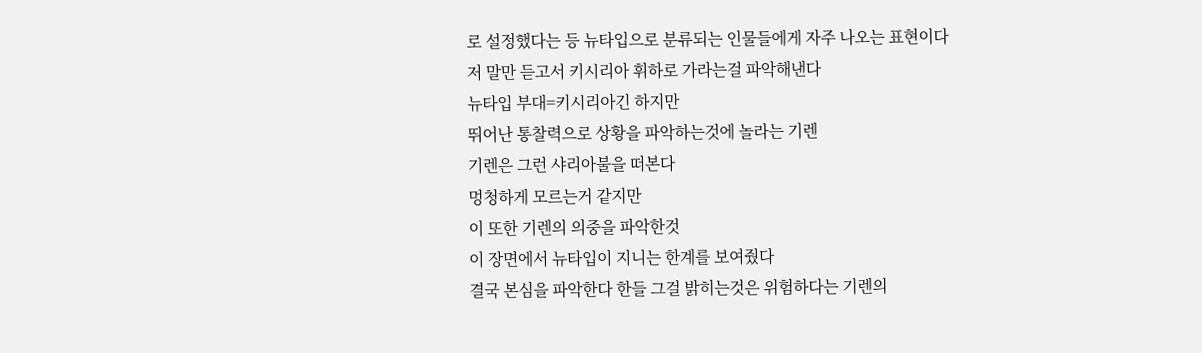로 설정했다는 등 뉴타입으로 분류되는 인물들에게 자주 나오는 표현이다
저 말만 듣고서 키시리아 휘하로 가라는걸 파악해낸다
뉴타입 부대=키시리아긴 하지만
뛰어난 통찰력으로 상황을 파악하는것에 놀라는 기렌
기렌은 그런 샤리아불을 떠본다
멍청하게 모르는거 같지만
이 또한 기렌의 의중을 파악한것
이 장면에서 뉴타입이 지니는 한계를 보여줬다
결국 본심을 파악한다 한들 그걸 밝히는것은 위험하다는 기렌의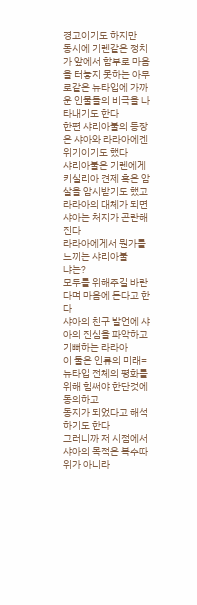경고이기도 하지만
동시에 기렌같은 정치가 앞에서 함부로 마음을 터놓지 못하는 아무로같은 뉴타입에 가까운 인물들의 비극을 나타내기도 한다
한편 샤리아불의 등장은 샤아와 라라아에겐 위기이기도 했다
샤리아불은 기렌에게 키실리아 견제 혹은 암살을 암시받기도 했고
라라아의 대체가 되면 샤아는 처지가 곤란해진다
라라아에게서 뭔가를 느끼는 샤리아불
냐는?
모두를 위해주길 바란다며 마음에 든다고 한다
샤아의 친구 발언에 샤아의 진심을 파악하고 기뻐하는 라라아
이 둘은 인류의 미래= 뉴타입 전체의 평화를 위해 힘써야 한단것에 동의하고
동지가 되었다고 해석하기도 한다
그러니까 저 시점에서 샤아의 목적은 복수따위가 아니라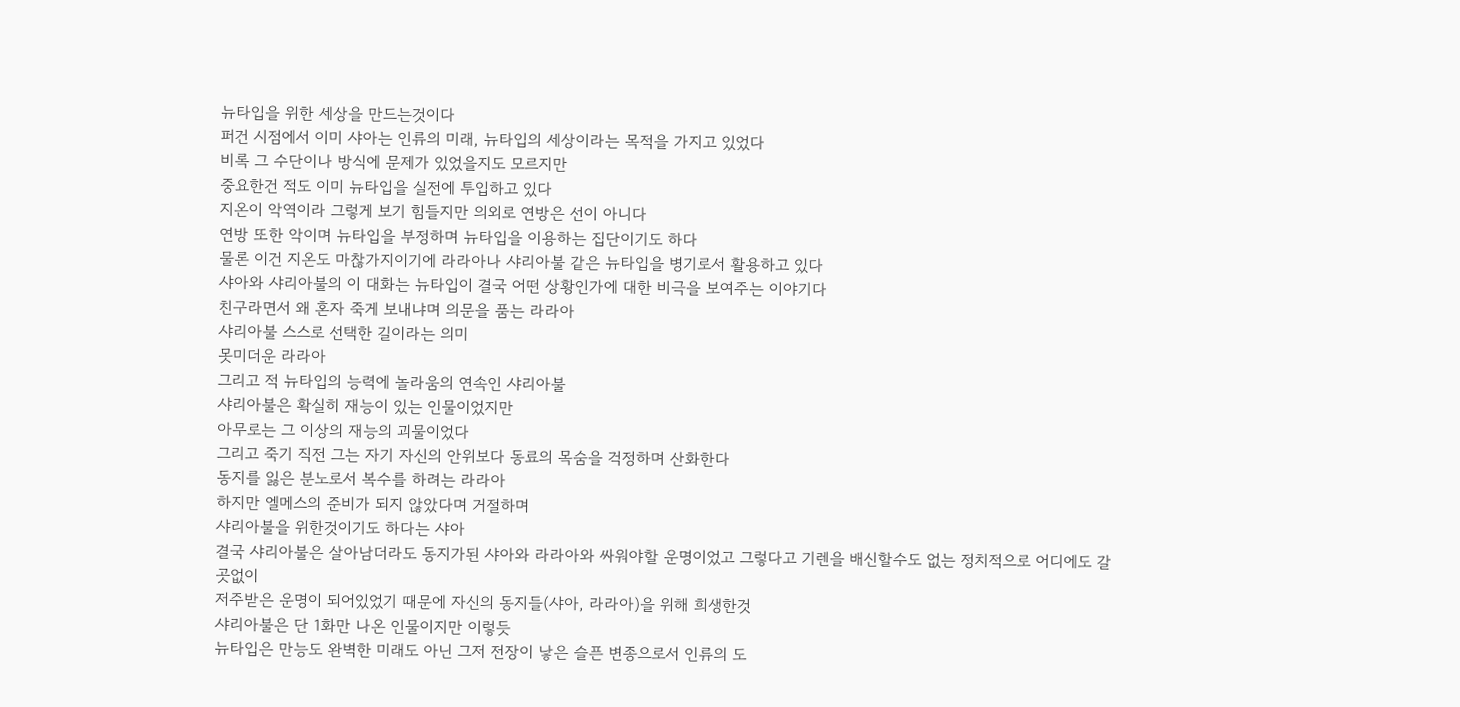뉴타입을 위한 세상을 만드는것이다
퍼건 시점에서 이미 샤아는 인류의 미래, 뉴타입의 세상이라는 목적을 가지고 있었다
비록 그 수단이나 방식에 문제가 있었을지도 모르지만
중요한건 적도 이미 뉴타입을 실전에 투입하고 있다
지온이 악역이라 그렇게 보기 힘들지만 의외로 연방은 선이 아니다
연방 또한 악이며 뉴타입을 부정하며 뉴타입을 이용하는 집단이기도 하다
물론 이건 지온도 마찮가지이기에 라라아나 샤리아불 같은 뉴타입을 병기로서 활용하고 있다
샤아와 샤리아불의 이 대화는 뉴타입이 결국 어떤 상황인가에 대한 비극을 보여주는 이야기다
친구라면서 왜 혼자 죽게 보내냐며 의문을 품는 라라아
샤리아불 스스로 선택한 길이라는 의미
못미더운 라라아
그리고 적 뉴타입의 능력에 놀라움의 연속인 샤리아불
샤리아불은 확실히 재능이 있는 인물이었지만
아무로는 그 이상의 재능의 괴물이었다
그리고 죽기 직전 그는 자기 자신의 안위보다 동료의 목숨을 걱정하며 산화한다
동지를 잃은 분노로서 복수를 하려는 라라아
하지만 엘메스의 준비가 되지 않았다며 거절하며
샤리아불을 위한것이기도 하다는 샤아
결국 샤리아불은 살아남더라도 동지가된 샤아와 라라아와 싸워야할 운명이었고 그렇다고 기렌을 배신할수도 없는 정치적으로 어디에도 갈곳없이
저주받은 운명이 되어있었기 때문에 자신의 동지들(샤아, 라라아)을 위해 희생한것
샤리아불은 단 1화만 나온 인물이지만 이렇듯
뉴타입은 만능도 완벽한 미래도 아닌 그저 전장이 낳은 슬픈 변종으로서 인류의 도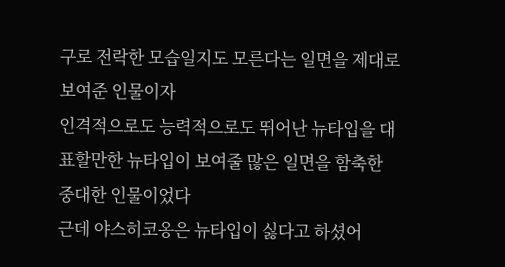구로 전락한 모습일지도 모른다는 일면을 제대로 보여준 인물이자
인격적으로도 능력적으로도 뛰어난 뉴타입을 대표할만한 뉴타입이 보여줄 많은 일면을 함축한 중대한 인물이었다
근데 야스히코옹은 뉴타입이 싫다고 하셨어